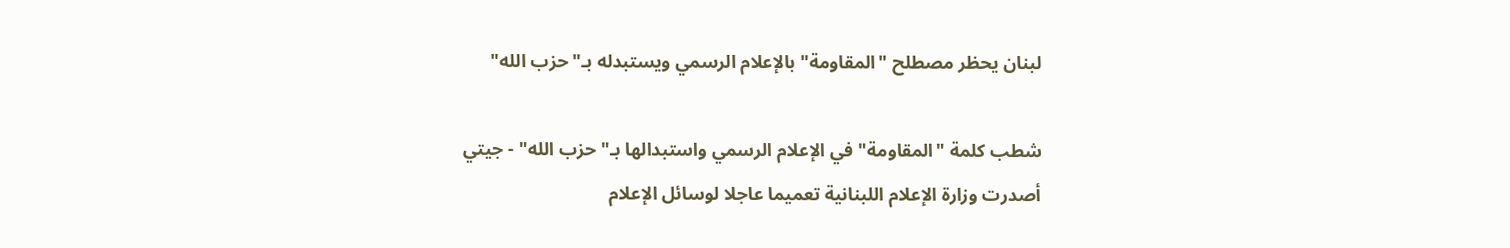لبنان يحظر مصطلح "المقاومة" بالإعلام الرسمي ويستبدله بـ"حزب الله"

شطب كلمة "المقاومة" في الإعلام الرسمي واستبدالها بـ"حزب الله" - جيتي
أصدرت وزارة الإعلام اللبنانية تعميما عاجلا لوسائل الإعلام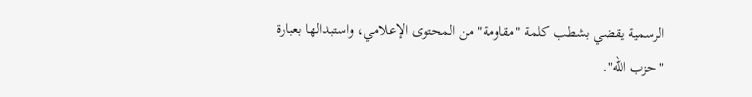الرسمية يقضي بشطب كلمة "مقاومة" من المحتوى الإعلامي، واستبدالها بعبارة "حزب الله".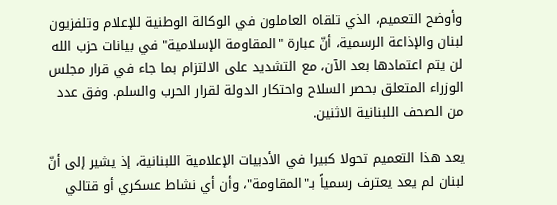وأوضح التعميم، الذي تلقاه العاملون في الوكالة الوطنية للإعلام وتلفزيون لبنان والإذاعة الرسمية، أنّ عبارة "المقاومة الإسلامية" في بيانات حزب الله لن يتم اعتمادها بعد الآن، مع التشديد على الالتزام بما جاء في قرار مجلس الوزراء المتعلق بحصر السلاح واحتكار الدولة لقرار الحرب والسلم. وفق عدد من الصحف اللبنانية الاثنين.

يعد هذا التعميم تحولا كبيرا في الأدبيات الإعلامية اللبنانية، إذ يشير إلى أنّ لبنان لم يعد يعترف رسمياً بـ"المقاومة"، وأن أي نشاط عسكري أو قتالي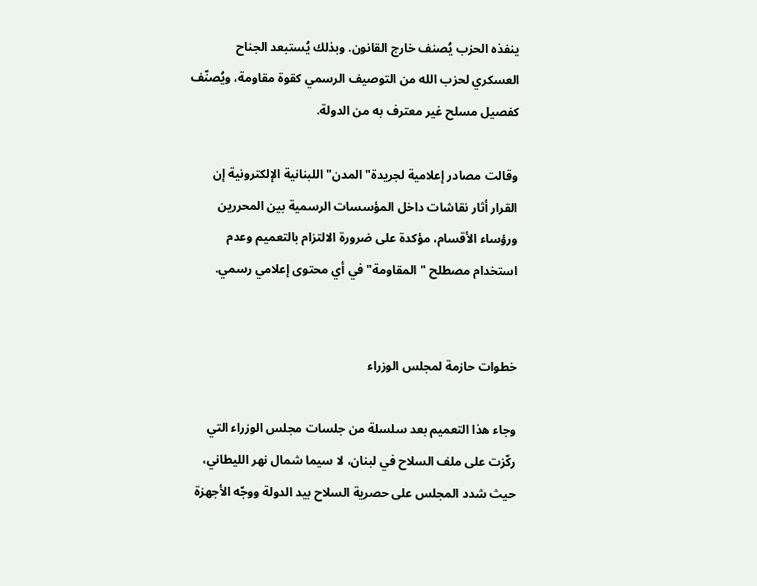ينفذه الحزب يُصنف خارج القانون. وبذلك يُستبعد الجناح العسكري لحزب الله من التوصيف الرسمي كقوة مقاومة، ويُصنّف كفصيل مسلح غير معترف به من الدولة.

وقالت مصادر إعلامية لجريدة"المدن" اللبنانية الإلكترونية إن القرار أثار نقاشات داخل المؤسسات الرسمية بين المحررين ورؤساء الأقسام، مؤكدة على ضرورة الالتزام بالتعميم وعدم استخدام مصطلح "المقاومة" في أي محتوى إعلامي رسمي.


خطوات حازمة لمجلس الوزراء

وجاء هذا التعميم بعد سلسلة من جلسات مجلس الوزراء التي ركّزت على ملف السلاح في لبنان، لا سيما شمال نهر الليطاني، حيث شدد المجلس على حصرية السلاح بيد الدولة ووجّه الأجهزة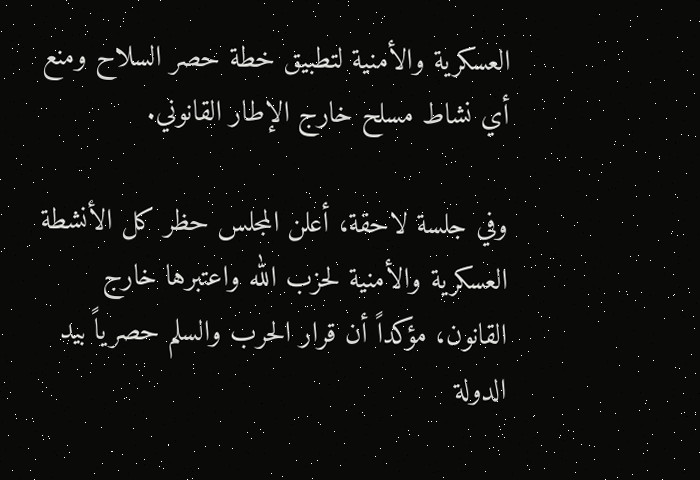العسكرية والأمنية لتطبيق خطة حصر السلاح ومنع أي نشاط مسلح خارج الإطار القانوني.

وفي جلسة لاحقة، أعلن المجلس حظر كل الأنشطة العسكرية والأمنية لحزب الله واعتبرها خارج القانون، مؤكداً أن قرار الحرب والسلم حصرياً بيد الدولة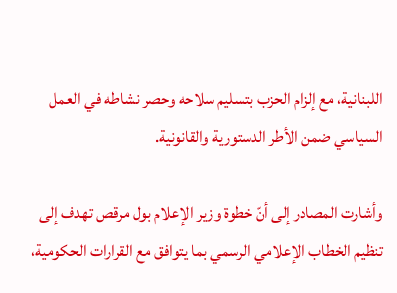اللبنانية، مع إلزام الحزب بتسليم سلاحه وحصر نشاطه في العمل السياسي ضمن الأطر الدستورية والقانونية.

وأشارت المصادر إلى أنّ خطوة وزير الإعلام بول مرقص تهدف إلى تنظيم الخطاب الإعلامي الرسمي بما يتوافق مع القرارات الحكومية،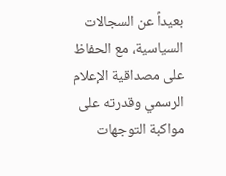بعيداً عن السجالات السياسية، مع الحفاظ على مصداقية الإعلام الرسمي وقدرته على مواكبة التوجهات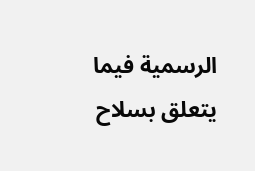الرسمية فيما يتعلق بسلاح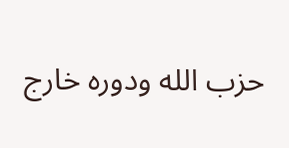حزب الله ودوره خارج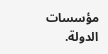مؤسسات الدولة.